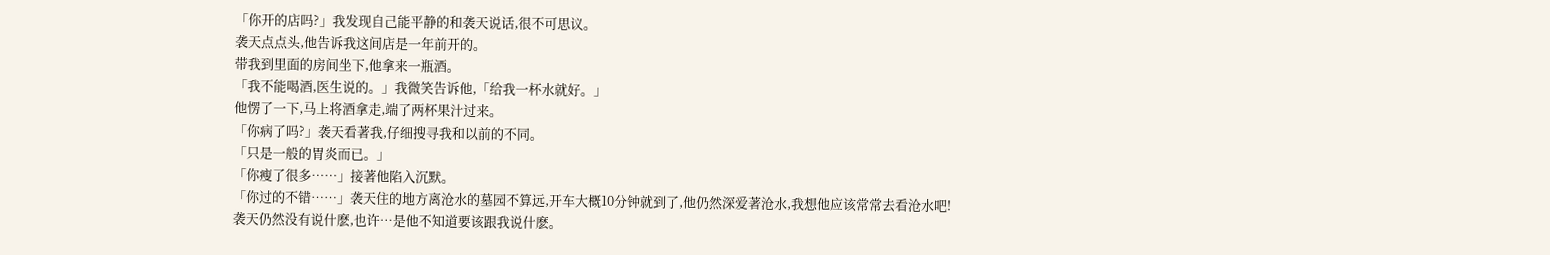「你开的店吗?」我发现自己能平静的和袭天说话,很不可思议。
袭天点点头,他告诉我这间店是一年前开的。
带我到里面的房间坐下,他拿来一瓶酒。
「我不能喝酒,医生说的。」我微笑告诉他,「给我一杯水就好。」
他愣了一下,马上将酒拿走,端了两杯果汁过来。
「你病了吗?」袭天看著我,仔细搜寻我和以前的不同。
「只是一般的胃炎而已。」
「你瘦了很多……」接著他陷入沉默。
「你过的不错……」袭天住的地方离沧水的墓园不算远,开车大概10分钟就到了,他仍然深爱著沧水,我想他应该常常去看沧水吧!
袭天仍然没有说什麽,也许…是他不知道要该跟我说什麽。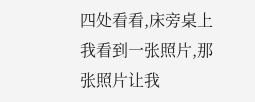四处看看,床旁桌上我看到一张照片,那张照片让我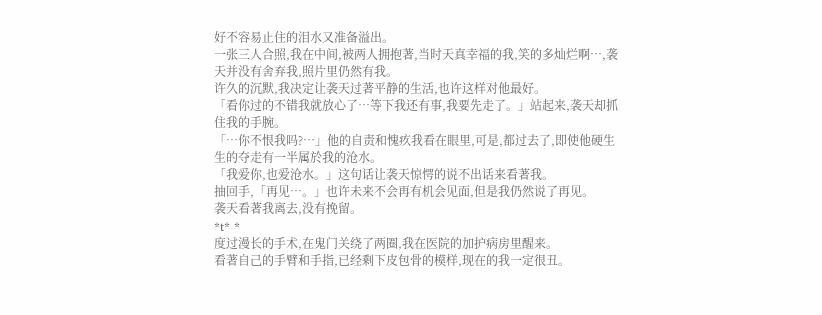好不容易止住的泪水又准备溢出。
一张三人合照,我在中间,被两人拥抱著,当时天真幸福的我,笑的多灿烂啊…,袭天并没有舍弃我,照片里仍然有我。
许久的沉默,我决定让袭天过著平静的生活,也许这样对他最好。
「看你过的不错我就放心了…等下我还有事,我要先走了。」站起来,袭天却抓住我的手腕。
「…你不恨我吗?…」他的自责和愧疚我看在眼里,可是,都过去了,即使他硬生生的夺走有一半属於我的沧水。
「我爱你,也爱沧水。」这句话让袭天惊愕的说不出话来看著我。
抽回手,「再见…。」也许未来不会再有机会见面,但是我仍然说了再见。
袭天看著我离去,没有挽留。
*t* *
度过漫长的手术,在鬼门关绕了两圈,我在医院的加护病房里醒来。
看著自己的手臂和手指,已经剩下皮包骨的模样,现在的我一定很丑。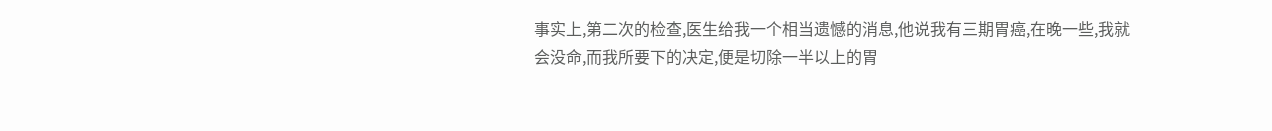事实上,第二次的检查,医生给我一个相当遗憾的消息,他说我有三期胃癌,在晚一些,我就会没命,而我所要下的决定,便是切除一半以上的胃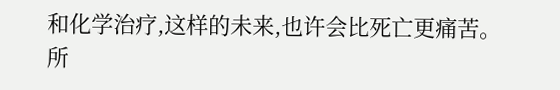和化学治疗,这样的未来,也许会比死亡更痛苦。
所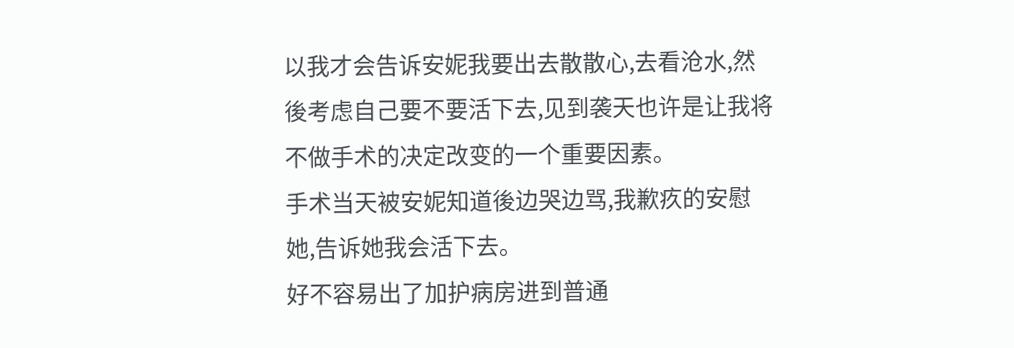以我才会告诉安妮我要出去散散心,去看沧水,然後考虑自己要不要活下去,见到袭天也许是让我将不做手术的决定改变的一个重要因素。
手术当天被安妮知道後边哭边骂,我歉疚的安慰她,告诉她我会活下去。
好不容易出了加护病房进到普通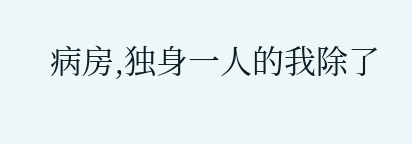病房,独身一人的我除了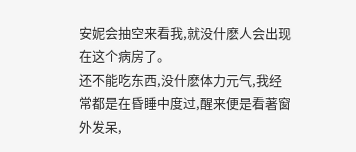安妮会抽空来看我,就没什麽人会出现在这个病房了。
还不能吃东西,没什麽体力元气,我经常都是在昏睡中度过,醒来便是看著窗外发呆,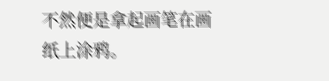不然便是拿起画笔在画纸上涂鸦。